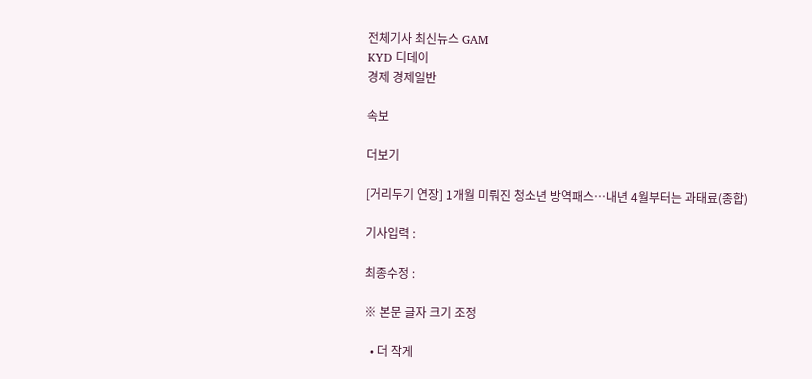전체기사 최신뉴스 GAM
KYD 디데이
경제 경제일반

속보

더보기

[거리두기 연장] 1개월 미뤄진 청소년 방역패스…내년 4월부터는 과태료(종합)

기사입력 :

최종수정 :

※ 본문 글자 크기 조정

  • 더 작게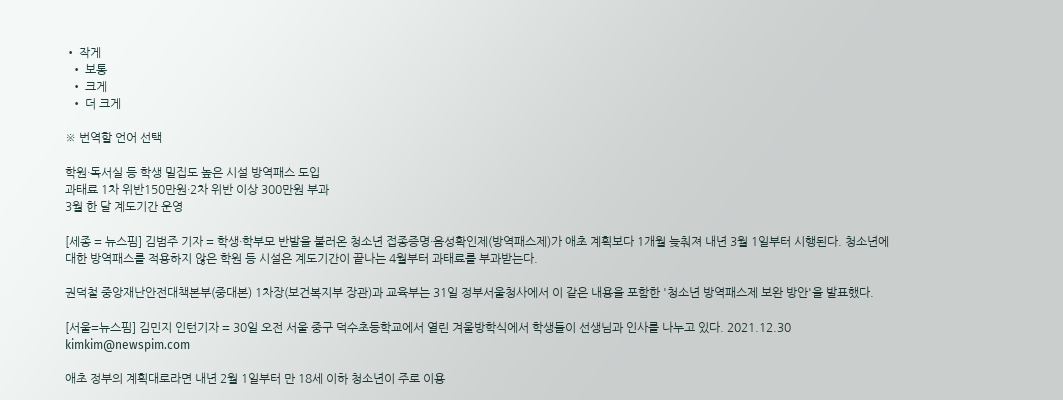• 작게
  • 보통
  • 크게
  • 더 크게

※ 번역할 언어 선택

학원·독서실 등 학생 밀집도 높은 시설 방역패스 도입
과태료 1차 위반150만원·2차 위반 이상 300만원 부과
3월 한 달 계도기간 운영

[세종 = 뉴스핌] 김범주 기자 = 학생·학부모 반발을 불러온 청소년 접종증명·음성확인제(방역패스제)가 애초 계획보다 1개월 늦춰져 내년 3월 1일부터 시행된다. 청소년에 대한 방역패스를 적용하지 않은 학원 등 시설은 계도기간이 끝나는 4월부터 과태료를 부과받는다.

권덕철 중앙재난안전대책본부(중대본) 1차장(보건복지부 장관)과 교육부는 31일 정부서울청사에서 이 같은 내용을 포함한 '청소년 방역패스제 보완 방안'을 발표했다.

[서울=뉴스핌] 김민지 인턴기자 = 30일 오전 서울 중구 덕수초등학교에서 열린 겨울방학식에서 학생들이 선생님과 인사를 나누고 있다. 2021.12.30 kimkim@newspim.com

애초 정부의 계획대로라면 내년 2월 1일부터 만 18세 이하 청소년이 주로 이용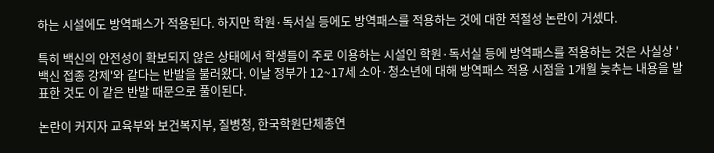하는 시설에도 방역패스가 적용된다. 하지만 학원·독서실 등에도 방역패스를 적용하는 것에 대한 적절성 논란이 거셌다.

특히 백신의 안전성이 확보되지 않은 상태에서 학생들이 주로 이용하는 시설인 학원·독서실 등에 방역패스를 적용하는 것은 사실상 '백신 접종 강제'와 같다는 반발을 불러왔다. 이날 정부가 12~17세 소아·청소년에 대해 방역패스 적용 시점을 1개월 늦추는 내용을 발표한 것도 이 같은 반발 때문으로 풀이된다.

논란이 커지자 교육부와 보건복지부, 질병청, 한국학원단체총연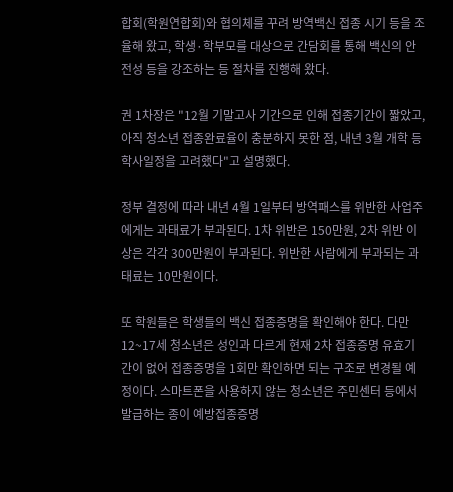합회(학원연합회)와 협의체를 꾸려 방역백신 접종 시기 등을 조율해 왔고, 학생·학부모를 대상으로 간담회를 통해 백신의 안전성 등을 강조하는 등 절차를 진행해 왔다.

권 1차장은 "12월 기말고사 기간으로 인해 접종기간이 짧았고, 아직 청소년 접종완료율이 충분하지 못한 점, 내년 3월 개학 등 학사일정을 고려했다"고 설명했다.

정부 결정에 따라 내년 4월 1일부터 방역패스를 위반한 사업주에게는 과태료가 부과된다. 1차 위반은 150만원, 2차 위반 이상은 각각 300만원이 부과된다. 위반한 사람에게 부과되는 과태료는 10만원이다.

또 학원들은 학생들의 백신 접종증명을 확인해야 한다. 다만 12~17세 청소년은 성인과 다르게 현재 2차 접종증명 유효기간이 없어 접종증명을 1회만 확인하면 되는 구조로 변경될 예정이다. 스마트폰을 사용하지 않는 청소년은 주민센터 등에서 발급하는 종이 예방접종증명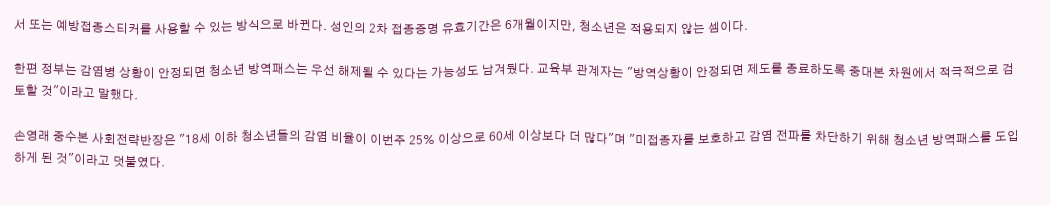서 또는 예방접종스티커를 사용할 수 있는 방식으로 바뀐다. 성인의 2차 접종증명 유효기간은 6개월이지만, 청소년은 적용되지 않는 셈이다.

한편 정부는 감염병 상황이 안정되면 청소년 방역패스는 우선 해제될 수 있다는 가능성도 남겨뒀다. 교육부 관계자는 "방역상황이 안정되면 제도를 종료하도록 중대본 차원에서 적극적으로 검토할 것"이라고 말했다.

손영래 중수본 사회전략반장은 "18세 이하 청소년들의 감염 비율이 이번주 25% 이상으로 60세 이상보다 더 많다"며 "미접종자를 보호하고 감염 전파를 차단하기 위해 청소년 방역패스를 도입하게 된 것"이라고 덧붙였다.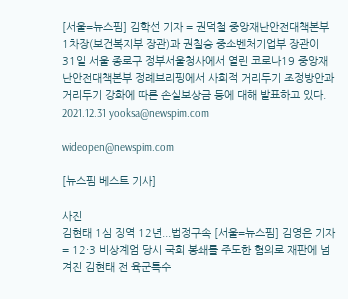[서울=뉴스핌] 김학선 기자 = 권덕철 중앙재난안전대책본부 1차장(보건복지부 장관)과 권칠승 중소벤처기업부 장관이 31일 서울 종로구 정부서울청사에서 열린 코로나19 중앙재난안전대책본부 정례브리핑에서 사회적 거리두기 조정방안과 거리두기 강화에 따른 손실보상금 등에 대해 발표하고 있다. 2021.12.31 yooksa@newspim.com

wideopen@newspim.com

[뉴스핌 베스트 기사]

사진
김현태 1심 징역 12년...법정구속 [서울=뉴스핌] 김영은 기자= 12·3 비상계엄 당시 국회 봉쇄를 주도한 혐의로 재판에 넘겨진 김현태 전 육군특수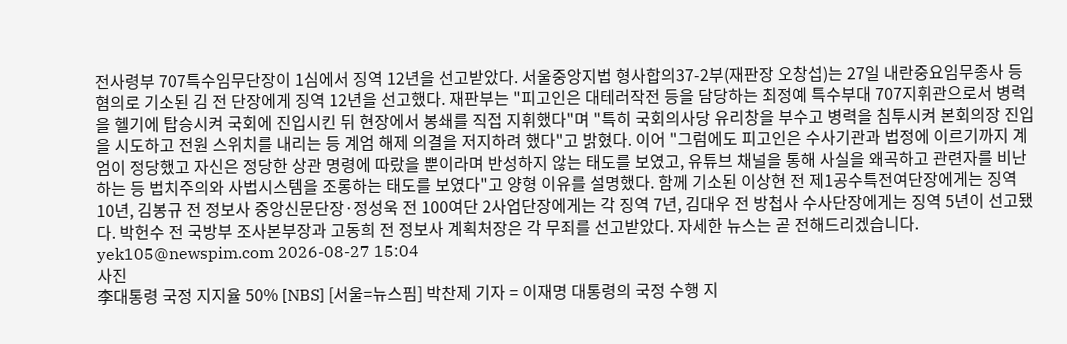전사령부 707특수임무단장이 1심에서 징역 12년을 선고받았다. 서울중앙지법 형사합의37-2부(재판장 오창섭)는 27일 내란중요임무종사 등 혐의로 기소된 김 전 단장에게 징역 12년을 선고했다. 재판부는 "피고인은 대테러작전 등을 담당하는 최정예 특수부대 707지휘관으로서 병력을 헬기에 탑승시켜 국회에 진입시킨 뒤 현장에서 봉쇄를 직접 지휘했다"며 "특히 국회의사당 유리창을 부수고 병력을 침투시켜 본회의장 진입을 시도하고 전원 스위치를 내리는 등 계엄 해제 의결을 저지하려 했다"고 밝혔다. 이어 "그럼에도 피고인은 수사기관과 법정에 이르기까지 계엄이 정당했고 자신은 정당한 상관 명령에 따랐을 뿐이라며 반성하지 않는 태도를 보였고, 유튜브 채널을 통해 사실을 왜곡하고 관련자를 비난하는 등 법치주의와 사법시스템을 조롱하는 태도를 보였다"고 양형 이유를 설명했다. 함께 기소된 이상현 전 제1공수특전여단장에게는 징역 10년, 김봉규 전 정보사 중앙신문단장·정성욱 전 100여단 2사업단장에게는 각 징역 7년, 김대우 전 방첩사 수사단장에게는 징역 5년이 선고됐다. 박헌수 전 국방부 조사본부장과 고동희 전 정보사 계획처장은 각 무죄를 선고받았다. 자세한 뉴스는 곧 전해드리겠습니다. yek105@newspim.com 2026-08-27 15:04
사진
李대통령 국정 지지율 50% [NBS] [서울=뉴스핌] 박찬제 기자 = 이재명 대통령의 국정 수행 지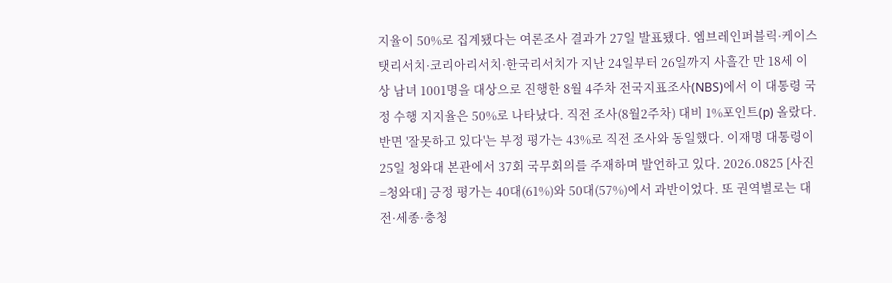지율이 50%로 집계됐다는 여론조사 결과가 27일 발표됐다. 엠브레인퍼블릭·케이스탯리서치·코리아리서치·한국리서치가 지난 24일부터 26일까지 사흘간 만 18세 이상 남녀 1001명을 대상으로 진행한 8월 4주차 전국지표조사(NBS)에서 이 대통령 국정 수행 지지율은 50%로 나타났다. 직전 조사(8월2주차) 대비 1%포인트(p) 올랐다. 반면 '잘못하고 있다'는 부정 평가는 43%로 직전 조사와 동일했다. 이재명 대통령이 25일 청와대 본관에서 37회 국무회의를 주재하며 발언하고 있다. 2026.0825 [사진=청와대] 긍정 평가는 40대(61%)와 50대(57%)에서 과반이었다. 또 권역별로는 대전·세종·충청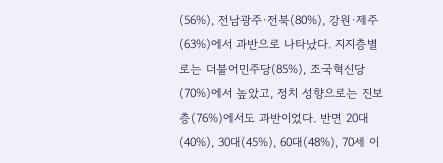(56%), 전남광주·전북(80%), 강원·제주(63%)에서 과반으로 나타났다. 지지층별로는 더불어민주당(85%), 조국혁신당(70%)에서 높았고, 정치 성향으로는 진보층(76%)에서도 과반이었다. 반면 20대(40%), 30대(45%), 60대(48%), 70세 이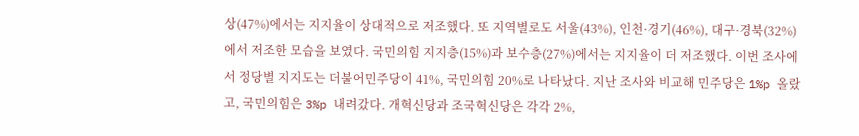상(47%)에서는 지지율이 상대적으로 저조했다. 또 지역별로도 서울(43%), 인천·경기(46%), 대구·경북(32%)에서 저조한 모습을 보였다. 국민의힘 지지층(15%)과 보수층(27%)에서는 지지율이 더 저조했다. 이번 조사에서 정당별 지지도는 더불어민주당이 41%, 국민의힘 20%로 나타났다. 지난 조사와 비교해 민주당은 1%p 올랐고, 국민의힘은 3%p 내려갔다. 개혁신당과 조국혁신당은 각각 2%,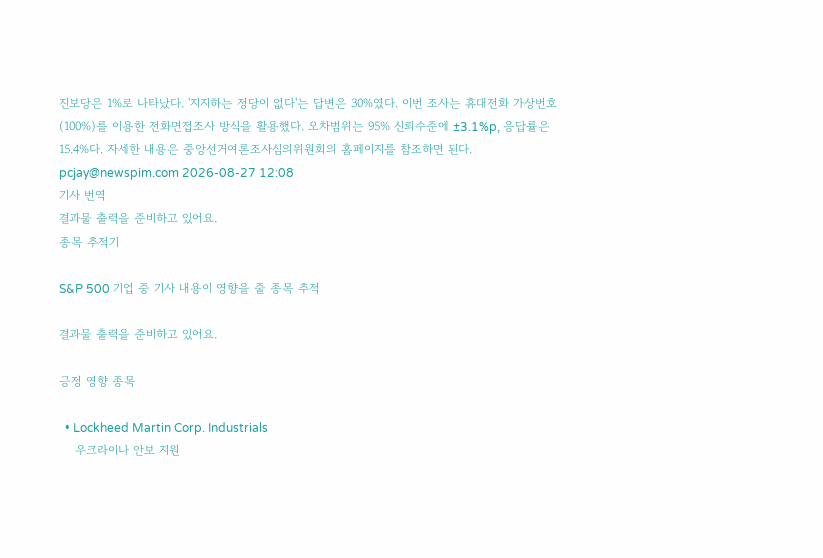진보당은 1%로 나타났다. '지지하는 정당이 없다'는 답변은 30%였다. 이번 조사는 휴대전화 가상번호(100%)를 이용한 전화면접조사 방식을 활용했다. 오차범위는 95% 신뢰수준에 ±3.1%p, 응답률은 15.4%다. 자세한 내용은 중앙선거여론조사심의위원회의 홈페이지를 참조하면 된다. pcjay@newspim.com 2026-08-27 12:08
기사 번역
결과물 출력을 준비하고 있어요.
종목 추적기

S&P 500 기업 중 기사 내용이 영향을 줄 종목 추적

결과물 출력을 준비하고 있어요.

긍정 영향 종목

  • Lockheed Martin Corp. Industrials
    우크라이나 안보 지원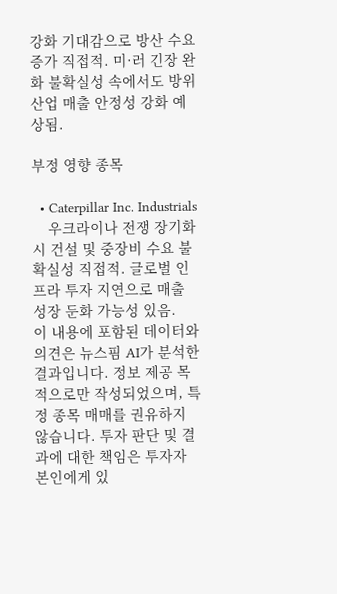강화 기대감으로 방산 수요 증가 직접적. 미·러 긴장 완화 불확실성 속에서도 방위산업 매출 안정성 강화 예상됨.

부정 영향 종목

  • Caterpillar Inc. Industrials
    우크라이나 전쟁 장기화 시 건설 및 중장비 수요 불확실성 직접적. 글로벌 인프라 투자 지연으로 매출 성장 둔화 가능성 있음.
이 내용에 포함된 데이터와 의견은 뉴스핌 AI가 분석한 결과입니다. 정보 제공 목적으로만 작성되었으며, 특정 종목 매매를 권유하지 않습니다. 투자 판단 및 결과에 대한 책임은 투자자 본인에게 있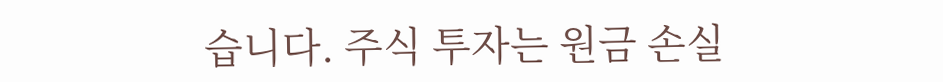습니다. 주식 투자는 원금 손실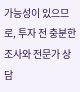가능성이 있으므로, 투자 전 충분한 조사와 전문가 상담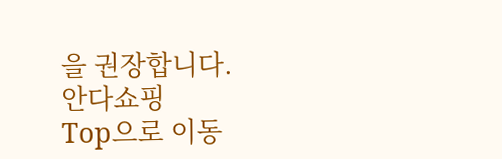을 권장합니다.
안다쇼핑
Top으로 이동